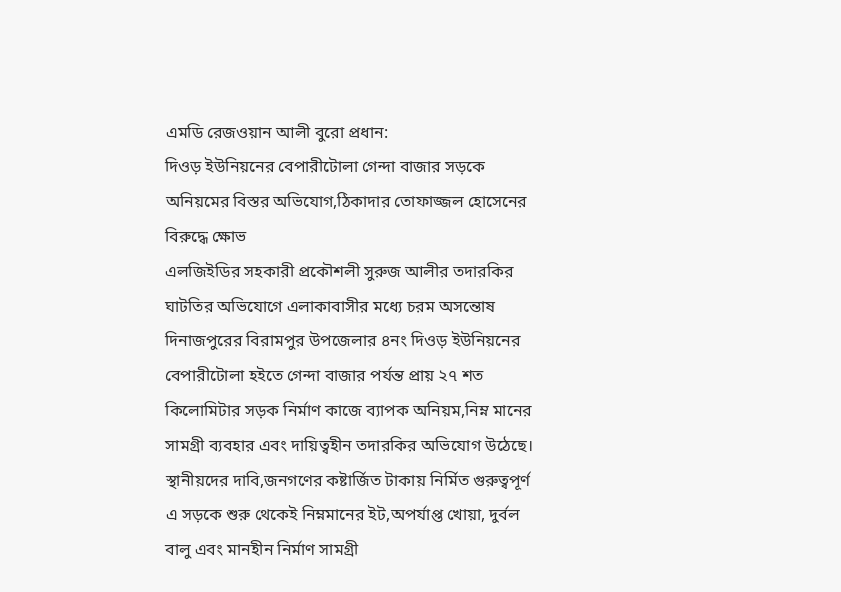এমডি রেজওয়ান আলী বুরো প্রধান:
দিওড় ইউনিয়নের বেপারীটোলা গেন্দা বাজার সড়কে অনিয়মের বিস্তর অভিযোগ,ঠিকাদার তোফাজ্জল হোসেনের বিরুদ্ধে ক্ষোভ
এলজিইডির সহকারী প্রকৌশলী সুরুজ আলীর তদারকির ঘাটতির অভিযোগে এলাকাবাসীর মধ্যে চরম অসন্তোষ দিনাজপুরের বিরামপুর উপজেলার ৪নং দিওড় ইউনিয়নের বেপারীটোলা হইতে গেন্দা বাজার পর্যন্ত প্রায় ২৭ শত কিলোমিটার সড়ক নির্মাণ কাজে ব্যাপক অনিয়ম,নিম্ন মানের সামগ্রী ব্যবহার এবং দায়িত্বহীন তদারকির অভিযোগ উঠেছে। স্থানীয়দের দাবি,জনগণের কষ্টার্জিত টাকায় নির্মিত গুরুত্বপূর্ণ এ সড়কে শুরু থেকেই নিম্নমানের ইট,অপর্যাপ্ত খোয়া, দুর্বল বালু এবং মানহীন নির্মাণ সামগ্রী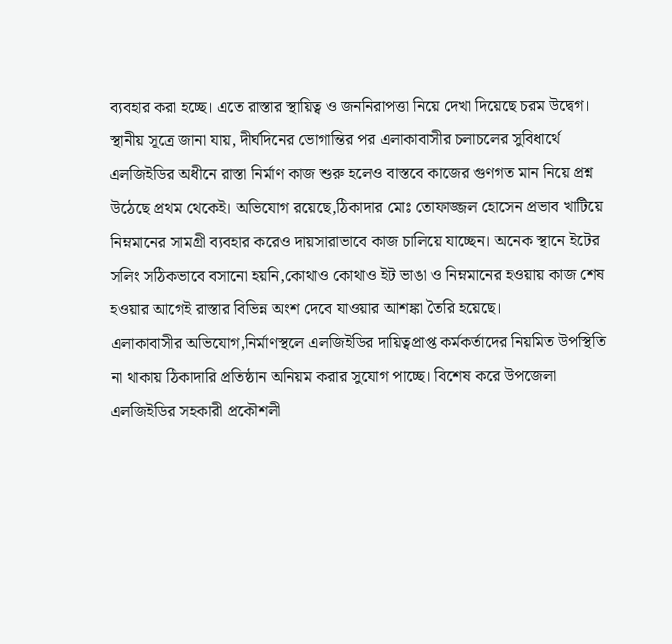ব্যবহার করা হচ্ছে। এতে রাস্তার স্থায়িত্ব ও জননিরাপত্তা নিয়ে দেখা দিয়েছে চরম উদ্বেগ। স্থানীয় সূত্রে জানা যায়, দীর্ঘদিনের ভোগান্তির পর এলাকাবাসীর চলাচলের সুবিধার্থে এলজিইডির অধীনে রাস্তা নির্মাণ কাজ শুরু হলেও বাস্তবে কাজের গুণগত মান নিয়ে প্রশ্ন উঠেছে প্রথম থেকেই। অভিযোগ রয়েছে,ঠিকাদার মোঃ তোফাজ্জল হোসেন প্রভাব খাটিয়ে নিম্নমানের সামগ্রী ব্যবহার করেও দায়সারাভাবে কাজ চালিয়ে যাচ্ছেন। অনেক স্থানে ইটের সলিং সঠিকভাবে বসানো হয়নি,কোথাও কোথাও ইট ভাঙা ও নিম্নমানের হওয়ায় কাজ শেষ হওয়ার আগেই রাস্তার বিভিন্ন অংশ দেবে যাওয়ার আশঙ্কা তৈরি হয়েছে।
এলাকাবাসীর অভিযোগ,নির্মাণস্থলে এলজিইডির দায়িত্বপ্রাপ্ত কর্মকর্তাদের নিয়মিত উপস্থিতি না থাকায় ঠিকাদারি প্রতিষ্ঠান অনিয়ম করার সুযোগ পাচ্ছে। বিশেষ করে উপজেলা এলজিইডির সহকারী প্রকৌশলী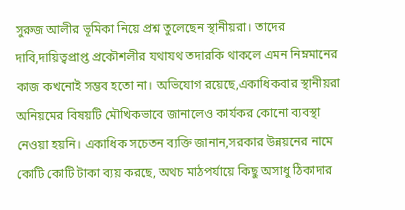সুরুজ আলীর ভূমিকা নিয়ে প্রশ্ন তুলেছেন স্থানীয়রা। তাদের দাবি,দায়িত্বপ্রাপ্ত প্রকৌশলীর যথাযথ তদারকি থাকলে এমন নিম্নমানের কাজ কখনোই সম্ভব হতো না। অভিযোগ রয়েছে,একাধিকবার স্থানীয়রা অনিয়মের বিষয়টি মৌখিকভাবে জানালেও কার্যকর কোনো ব্যবস্থা নেওয়া হয়নি। একাধিক সচেতন ব্যক্তি জানান,সরকার উন্নয়নের নামে কোটি কোটি টাকা ব্যয় করছে, অথচ মাঠপর্যায়ে কিছু অসাধু ঠিকাদার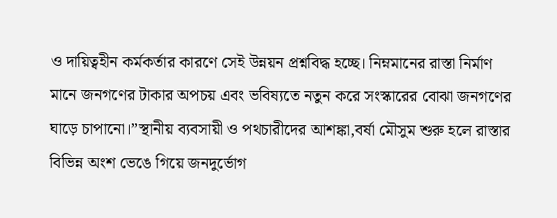ও দায়িত্বহীন কর্মকর্তার কারণে সেই উন্নয়ন প্রশ্নবিদ্ধ হচ্ছে। নিম্নমানের রাস্তা নির্মাণ মানে জনগণের টাকার অপচয় এবং ভবিষ্যতে নতুন করে সংস্কারের বোঝা জনগণের ঘাড়ে চাপানো।”স্থানীয় ব্যবসায়ী ও পথচারীদের আশঙ্কা,বর্ষা মৌসুম শুরু হলে রাস্তার বিভিন্ন অংশ ভেঙে গিয়ে জনদুর্ভোগ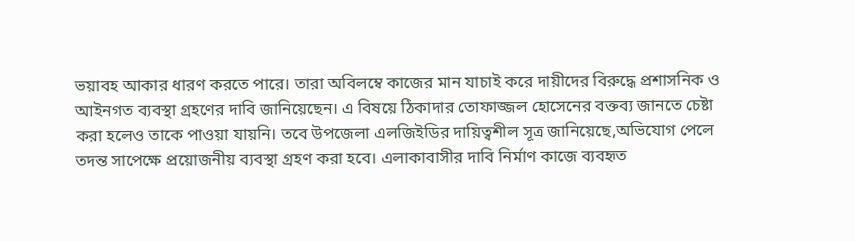ভয়াবহ আকার ধারণ করতে পারে। তারা অবিলম্বে কাজের মান যাচাই করে দায়ীদের বিরুদ্ধে প্রশাসনিক ও আইনগত ব্যবস্থা গ্রহণের দাবি জানিয়েছেন। এ বিষয়ে ঠিকাদার তোফাজ্জল হোসেনের বক্তব্য জানতে চেষ্টা করা হলেও তাকে পাওয়া যায়নি। তবে উপজেলা এলজিইডির দায়িত্বশীল সূত্র জানিয়েছে,অভিযোগ পেলে তদন্ত সাপেক্ষে প্রয়োজনীয় ব্যবস্থা গ্রহণ করা হবে। এলাকাবাসীর দাবি নির্মাণ কাজে ব্যবহৃত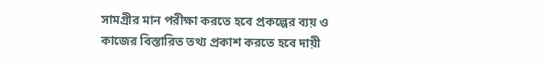সামগ্রীর মান পরীক্ষা করতে হবে প্রকল্পের ব্যয় ও কাজের বিস্তারিত তথ্য প্রকাশ করতে হবে দায়ী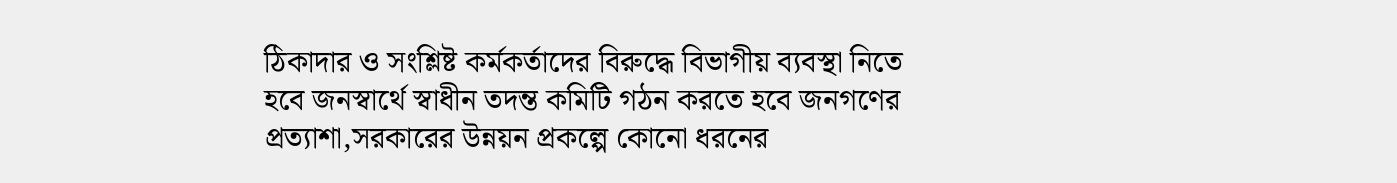ঠিকাদার ও সংশ্লিষ্ট কর্মকর্তাদের বিরুদ্ধে বিভাগীয় ব্যবস্থা নিতে হবে জনস্বার্থে স্বাধীন তদন্ত কমিটি গঠন করতে হবে জনগণের প্রত্যাশা,সরকারের উন্নয়ন প্রকল্পে কোনো ধরনের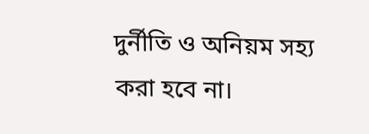দুর্নীতি ও অনিয়ম সহ্য করা হবে না।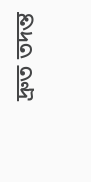দ্রুত তদন্ত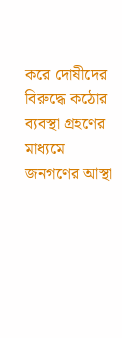করে দোষীদের বিরুদ্ধে কঠোর ব্যবস্থা গ্রহণের মাধ্যমে জনগণের আস্থা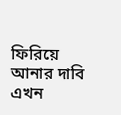ফিরিয়ে আনার দাবি এখন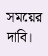সময়ের দাবি।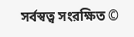সর্বস্বত্ব সংরক্ষিত ©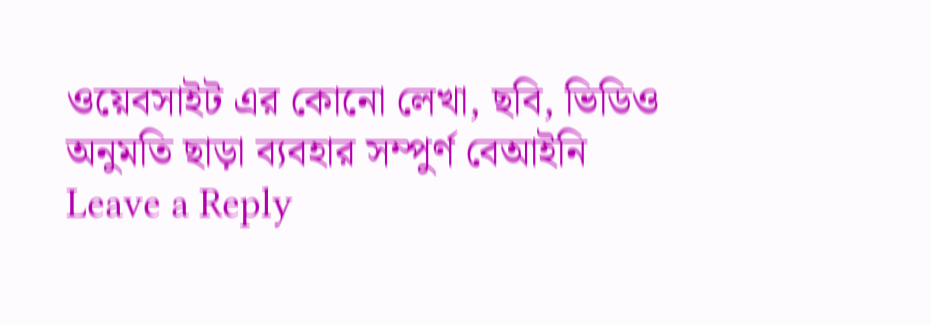ওয়েবসাইট এর কোনো লেখা, ছবি, ভিডিও অনুমতি ছাড়া ব্যবহার সম্পুর্ণ বেআইনি
Leave a Reply